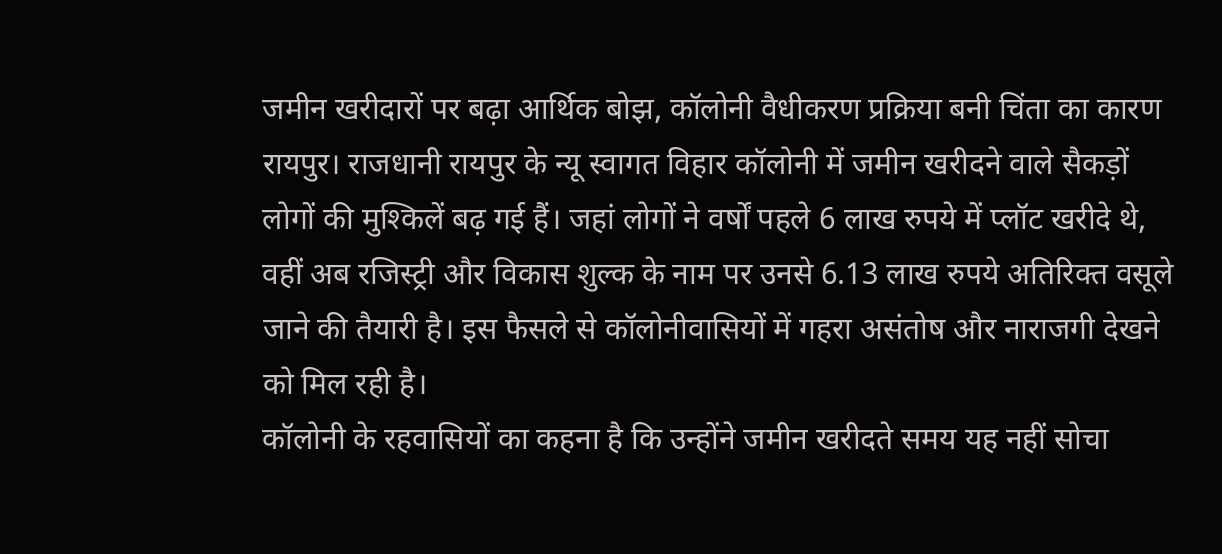जमीन खरीदारों पर बढ़ा आर्थिक बोझ, कॉलोनी वैधीकरण प्रक्रिया बनी चिंता का कारण
रायपुर। राजधानी रायपुर के न्यू स्वागत विहार कॉलोनी में जमीन खरीदने वाले सैकड़ों लोगों की मुश्किलें बढ़ गई हैं। जहां लोगों ने वर्षों पहले 6 लाख रुपये में प्लॉट खरीदे थे, वहीं अब रजिस्ट्री और विकास शुल्क के नाम पर उनसे 6.13 लाख रुपये अतिरिक्त वसूले जाने की तैयारी है। इस फैसले से कॉलोनीवासियों में गहरा असंतोष और नाराजगी देखने को मिल रही है।
कॉलोनी के रहवासियों का कहना है कि उन्होंने जमीन खरीदते समय यह नहीं सोचा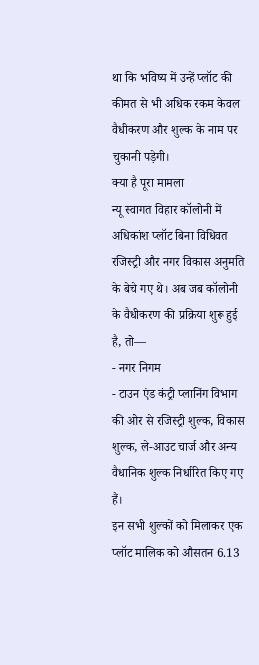था कि भविष्य में उन्हें प्लॉट की कीमत से भी अधिक रकम केवल वैधीकरण और शुल्क के नाम पर चुकानी पड़ेगी।
क्या है पूरा मामला
न्यू स्वागत विहार कॉलोनी में अधिकांश प्लॉट बिना विधिवत रजिस्ट्री और नगर विकास अनुमति के बेचे गए थे। अब जब कॉलोनी के वैधीकरण की प्रक्रिया शुरू हुई है, तो—
- नगर निगम
- टाउन एंड कंट्री प्लानिंग विभाग
की ओर से रजिस्ट्री शुल्क, विकास शुल्क, ले-आउट चार्ज और अन्य वैधानिक शुल्क निर्धारित किए गए हैं।
इन सभी शुल्कों को मिलाकर एक प्लॉट मालिक को औसतन 6.13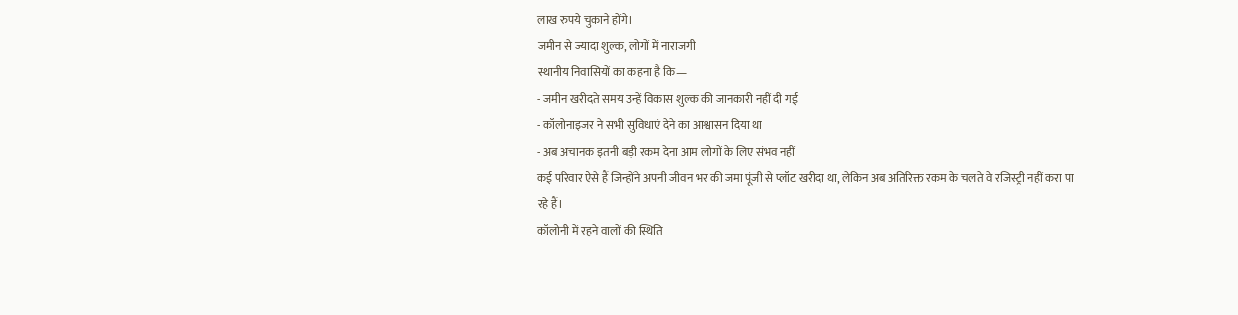लाख रुपये चुकाने होंगे।
जमीन से ज्यादा शुल्क, लोगों में नाराजगी
स्थानीय निवासियों का कहना है कि—
- जमीन खरीदते समय उन्हें विकास शुल्क की जानकारी नहीं दी गई
- कॉलोनाइजर ने सभी सुविधाएं देने का आश्वासन दिया था
- अब अचानक इतनी बड़ी रकम देना आम लोगों के लिए संभव नहीं
कई परिवार ऐसे हैं जिन्होंने अपनी जीवन भर की जमा पूंजी से प्लॉट खरीदा था, लेकिन अब अतिरिक्त रकम के चलते वे रजिस्ट्री नहीं करा पा रहे हैं।
कॉलोनी में रहने वालों की स्थिति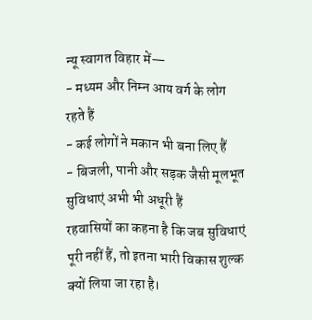न्यू स्वागत विहार में—
- मध्यम और निम्न आय वर्ग के लोग रहते हैं
- कई लोगों ने मकान भी बना लिए हैं
- बिजली, पानी और सड़क जैसी मूलभूत सुविधाएं अभी भी अधूरी हैं
रहवासियों का कहना है कि जब सुविधाएं पूरी नहीं हैं, तो इतना भारी विकास शुल्क क्यों लिया जा रहा है।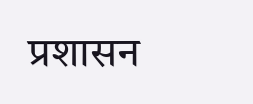प्रशासन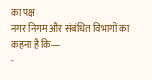का पक्ष
नगर निगम और संबंधित विभागों का कहना है कि—
-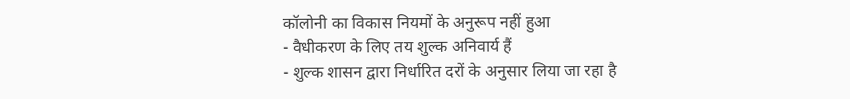कॉलोनी का विकास नियमों के अनुरूप नहीं हुआ
- वैधीकरण के लिए तय शुल्क अनिवार्य हैं
- शुल्क शासन द्वारा निर्धारित दरों के अनुसार लिया जा रहा है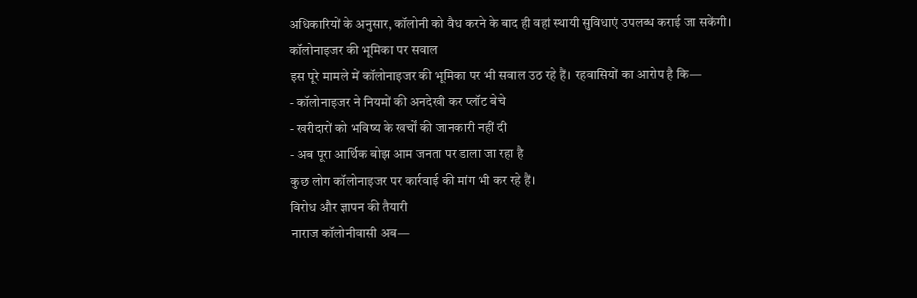अधिकारियों के अनुसार, कॉलोनी को वैध करने के बाद ही वहां स्थायी सुविधाएं उपलब्ध कराई जा सकेंगी।
कॉलोनाइजर की भूमिका पर सवाल
इस पूरे मामले में कॉलोनाइजर की भूमिका पर भी सवाल उठ रहे हैं। रहवासियों का आरोप है कि—
- कॉलोनाइजर ने नियमों की अनदेखी कर प्लॉट बेचे
- खरीदारों को भविष्य के खर्चों की जानकारी नहीं दी
- अब पूरा आर्थिक बोझ आम जनता पर डाला जा रहा है
कुछ लोग कॉलोनाइजर पर कार्रवाई की मांग भी कर रहे हैं।
विरोध और ज्ञापन की तैयारी
नाराज कॉलोनीवासी अब—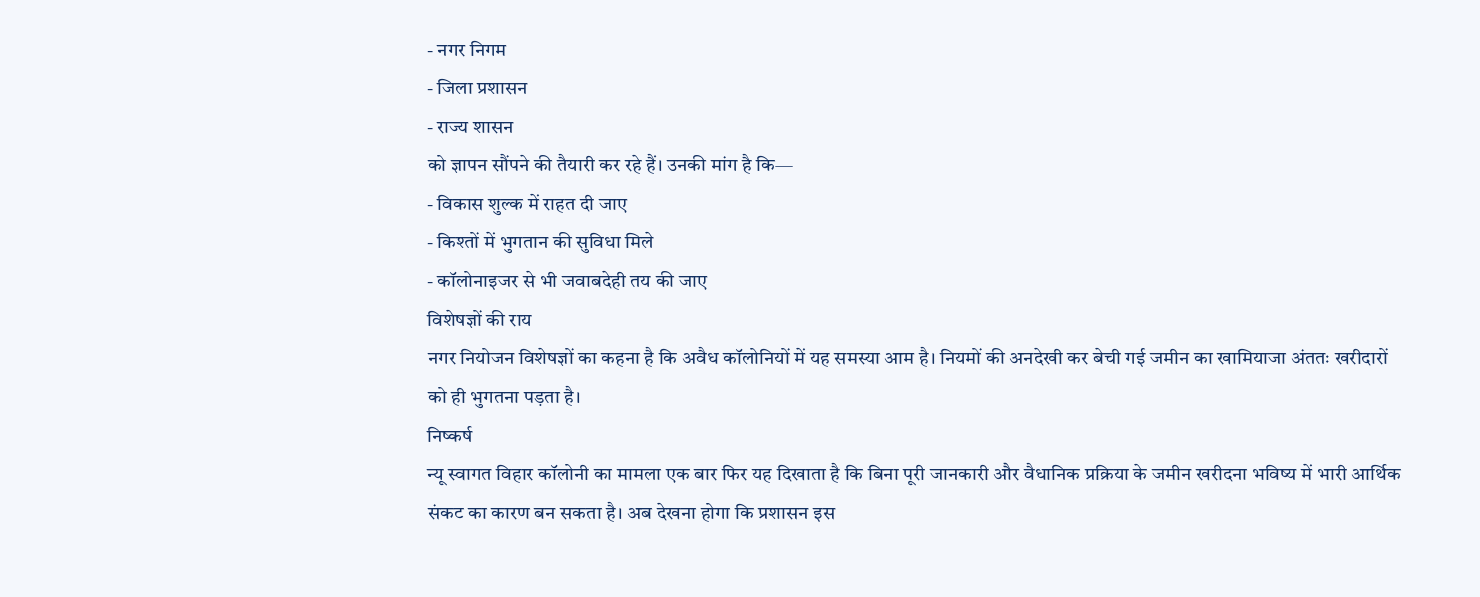- नगर निगम
- जिला प्रशासन
- राज्य शासन
को ज्ञापन सौंपने की तैयारी कर रहे हैं। उनकी मांग है कि—
- विकास शुल्क में राहत दी जाए
- किश्तों में भुगतान की सुविधा मिले
- कॉलोनाइजर से भी जवाबदेही तय की जाए
विशेषज्ञों की राय
नगर नियोजन विशेषज्ञों का कहना है कि अवैध कॉलोनियों में यह समस्या आम है। नियमों की अनदेखी कर बेची गई जमीन का खामियाजा अंततः खरीदारों को ही भुगतना पड़ता है।
निष्कर्ष
न्यू स्वागत विहार कॉलोनी का मामला एक बार फिर यह दिखाता है कि बिना पूरी जानकारी और वैधानिक प्रक्रिया के जमीन खरीदना भविष्य में भारी आर्थिक संकट का कारण बन सकता है। अब देखना होगा कि प्रशासन इस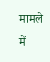मामले में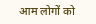आम लोगों को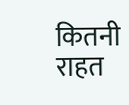कितनी राहत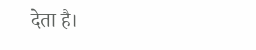देता है।